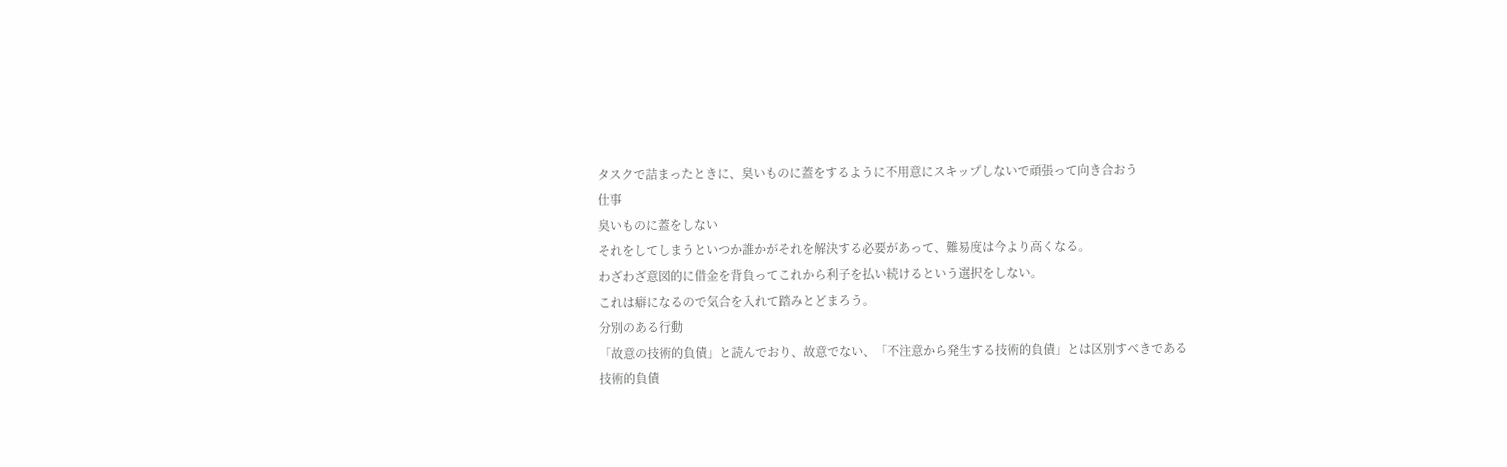タスクで詰まったときに、臭いものに蓋をするように不用意にスキップしないで頑張って向き合おう
仕事
臭いものに蓋をしない
それをしてしまうといつか誰かがそれを解決する必要があって、難易度は今より高くなる。
わざわざ意図的に借金を背負ってこれから利子を払い続けるという選択をしない。
これは癖になるので気合を入れて踏みとどまろう。
分別のある行動
「故意の技術的負債」と読んでおり、故意でない、「不注意から発生する技術的負債」とは区別すべきである
技術的負債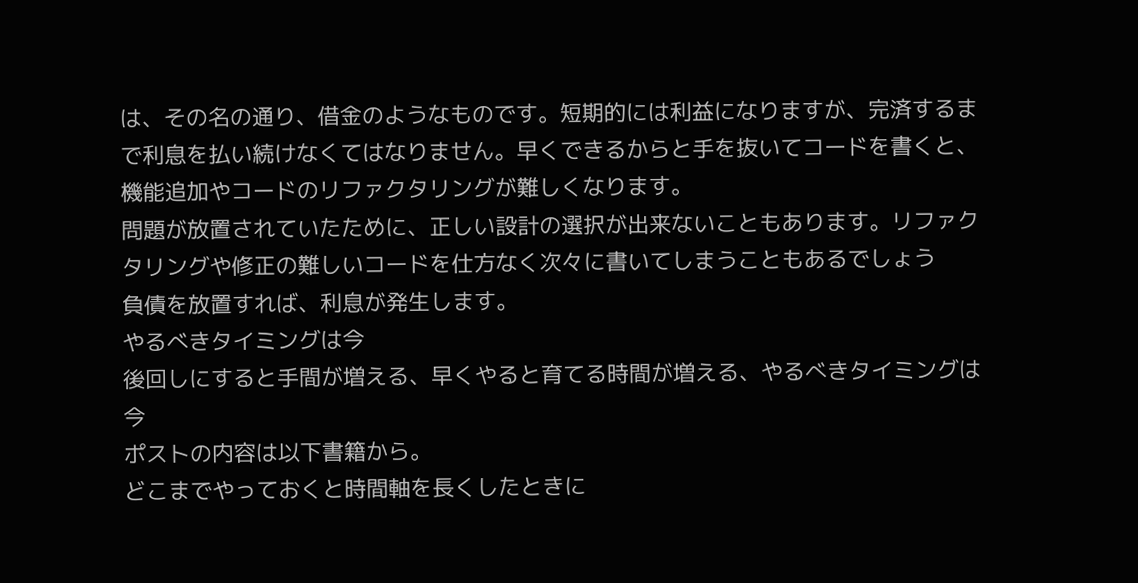は、その名の通り、借金のようなものです。短期的には利益になりますが、完済するまで利息を払い続けなくてはなりません。早くできるからと手を抜いてコードを書くと、機能追加やコードのリファクタリングが難しくなります。
問題が放置されていたために、正しい設計の選択が出来ないこともあります。リファクタリングや修正の難しいコードを仕方なく次々に書いてしまうこともあるでしょう
負債を放置すれば、利息が発生します。
やるべきタイミングは今
後回しにすると手間が増える、早くやると育てる時間が増える、やるべきタイミングは今
ポストの内容は以下書籍から。
どこまでやっておくと時間軸を長くしたときに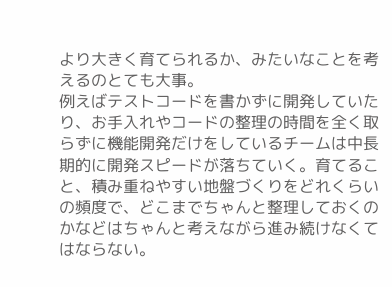より大きく育てられるか、みたいなことを考えるのとても大事。
例えばテストコードを書かずに開発していたり、お手入れやコードの整理の時間を全く取らずに機能開発だけをしているチームは中長期的に開発スピードが落ちていく。育てること、積み重ねやすい地盤づくりをどれくらいの頻度で、どこまでちゃんと整理しておくのかなどはちゃんと考えながら進み続けなくてはならない。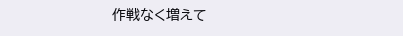作戦なく増えて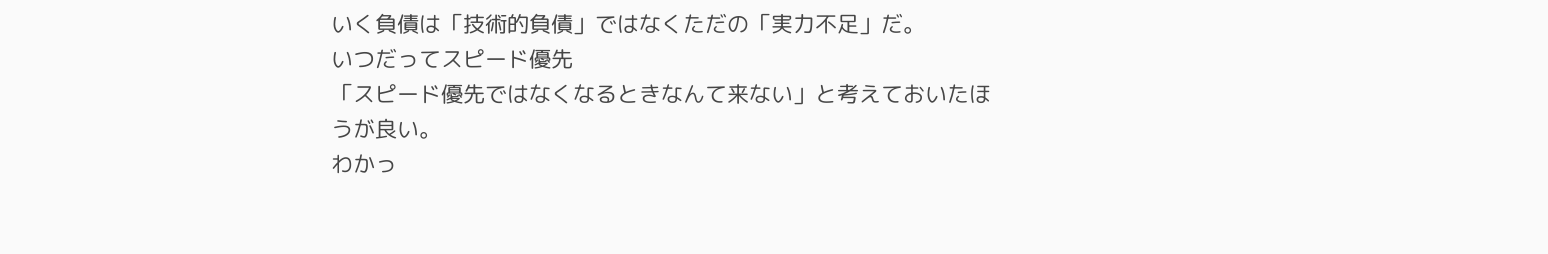いく負債は「技術的負債」ではなくただの「実力不足」だ。
いつだってスピード優先
「スピード優先ではなくなるときなんて来ない」と考えておいたほうが良い。
わかっ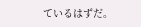ているはずだ。